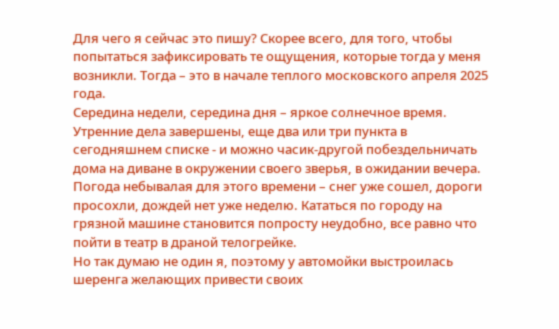Для чего я сейчас это пишу? Скорее всего, для того, чтобы попытаться зафиксировать те ощущения, которые тогда у меня возникли. Тогда – это в начале теплого московского апреля 2025 года.
Середина недели, середина дня – яркое солнечное время. Утренние дела завершены, еще два или три пункта в сегодняшнем списке - и можно часик-другой побездельничать дома на диване в окружении своего зверья, в ожидании вечера. Погода небывалая для этого времени – снег уже сошел, дороги просохли, дождей нет уже неделю. Кататься по городу на грязной машине становится попросту неудобно, все равно что пойти в театр в драной телогрейке.
Но так думаю не один я, поэтому у автомойки выстроилась шеренга желающих привести своих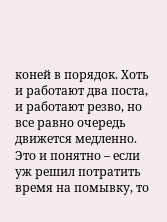коней в порядок. Хоть и работают два поста, и работают резво, но все равно очередь движется медленно. Это и понятно – если уж решил потратить время на помывку, то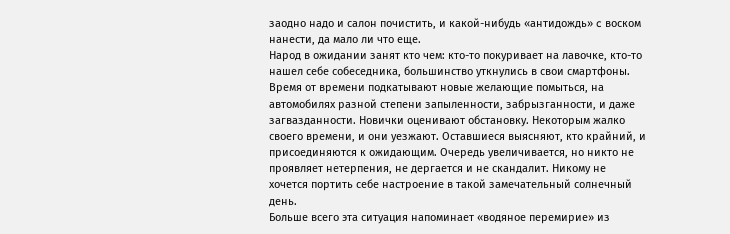заодно надо и салон почистить, и какой-нибудь «антидождь» c воском нанести, да мало ли что еще.
Народ в ожидании занят кто чем: кто-то покуривает на лавочке, кто-то нашел себе собеседника, большинство уткнулись в свои смартфоны. Время от времени подкатывают новые желающие помыться, на автомобилях разной степени запыленности, забрызганности, и даже загвазданности. Новички оценивают обстановку. Некоторым жалко своего времени, и они уезжают. Оставшиеся выясняют, кто крайний, и присоединяются к ожидающим. Очередь увеличивается, но никто не проявляет нетерпения, не дергается и не скандалит. Никому не хочется портить себе настроение в такой замечательный солнечный день.
Больше всего эта ситуация напоминает «водяное перемирие» из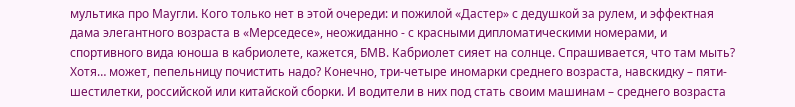мультика про Маугли. Кого только нет в этой очереди: и пожилой «Дастер» с дедушкой за рулем, и эффектная дама элегантного возраста в «Мерседесе», неожиданно - с красными дипломатическими номерами, и спортивного вида юноша в кабриолете, кажется, БМВ. Кабриолет сияет на солнце. Спрашивается, что там мыть? Хотя… может, пепельницу почистить надо? Конечно, три-четыре иномарки среднего возраста, навскидку – пяти-шестилетки, российской или китайской сборки. И водители в них под стать своим машинам – среднего возраста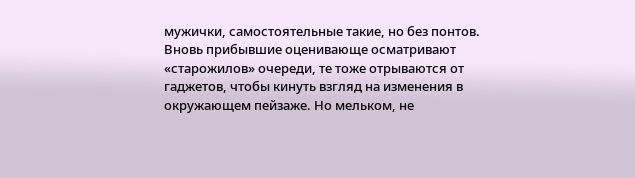мужички, самостоятельные такие, но без понтов.
Вновь прибывшие оценивающе осматривают «старожилов» очереди, те тоже отрываются от гаджетов, чтобы кинуть взгляд на изменения в окружающем пейзаже. Но мельком, не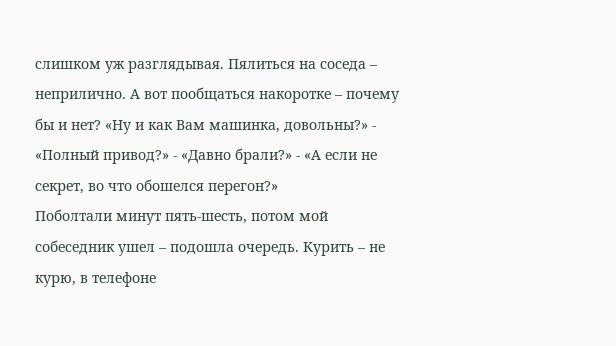слишком уж разглядывая. Пялиться на соседа – неприлично. А вот пообщаться накоротке – почему бы и нет? «Ну и как Вам машинка, довольны?» - «Полный привод?» - «Давно брали?» - «А если не секрет, во что обошелся перегон?»
Поболтали минут пять-шесть, потом мой собеседник ушел – подошла очередь. Курить – не курю, в телефоне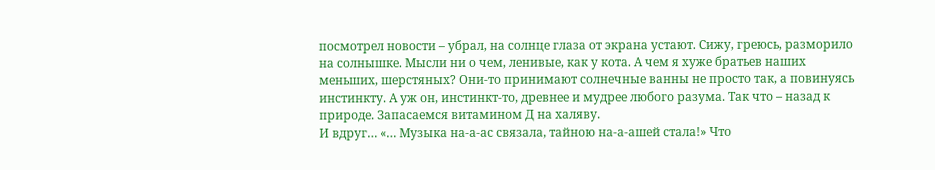посмотрел новости – убрал, на солнце глаза от экрана устают. Сижу, греюсь, разморило на солнышке. Мысли ни о чем, ленивые, как у кота. А чем я хуже братьев наших меньших, шерстяных? Они-то принимают солнечные ванны не просто так, а повинуясь инстинкту. А уж он, инстинкт-то, древнее и мудрее любого разума. Так что – назад к природе. Запасаемся витамином Д на халяву.
И вдруг… «… Музыка на-а-ас связала, тайною на-а-ашей стала!» Что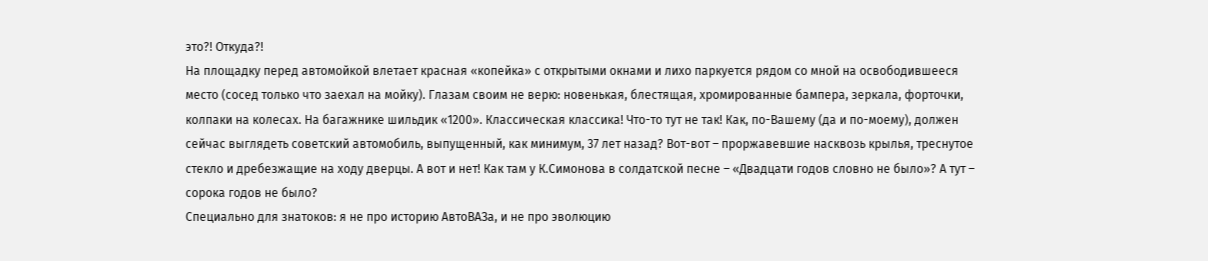это?! Откуда?!
На площадку перед автомойкой влетает красная «копейка» с открытыми окнами и лихо паркуется рядом со мной на освободившееся место (сосед только что заехал на мойку). Глазам своим не верю: новенькая, блестящая, хромированные бампера, зеркала, форточки, колпаки на колесах. На багажнике шильдик «1200». Классическая классика! Что-то тут не так! Как, по-Вашему (да и по-моему), должен сейчас выглядеть советский автомобиль, выпущенный, как минимум, 37 лет назад? Вот-вот – проржавевшие насквозь крылья, треснутое стекло и дребезжащие на ходу дверцы. А вот и нет! Как там у К.Симонова в солдатской песне – «Двадцати годов словно не было»? А тут – сорока годов не было?
Специально для знатоков: я не про историю АвтоВАЗа, и не про эволюцию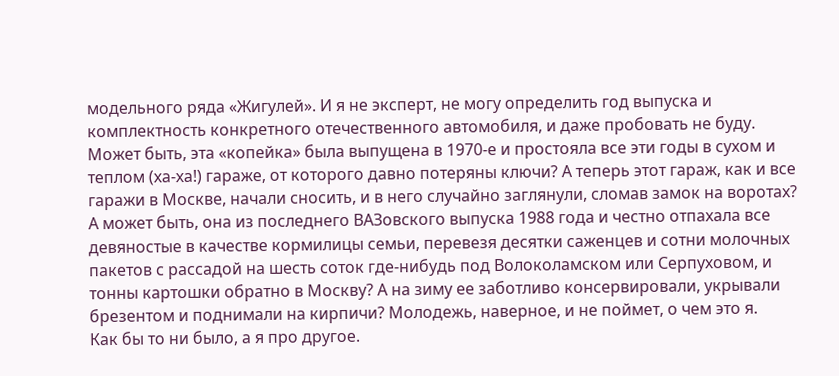модельного ряда «Жигулей». И я не эксперт, не могу определить год выпуска и комплектность конкретного отечественного автомобиля, и даже пробовать не буду. Может быть, эта «копейка» была выпущена в 1970-е и простояла все эти годы в сухом и теплом (ха-ха!) гараже, от которого давно потеряны ключи? А теперь этот гараж, как и все гаражи в Москве, начали сносить, и в него случайно заглянули, сломав замок на воротах? А может быть, она из последнего ВАЗовского выпуска 1988 года и честно отпахала все девяностые в качестве кормилицы семьи, перевезя десятки саженцев и сотни молочных пакетов с рассадой на шесть соток где-нибудь под Волоколамском или Серпуховом, и тонны картошки обратно в Москву? А на зиму ее заботливо консервировали, укрывали брезентом и поднимали на кирпичи? Молодежь, наверное, и не поймет, о чем это я.
Как бы то ни было, а я про другое.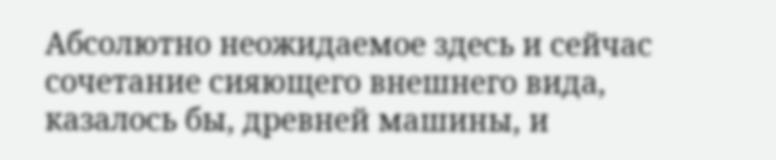Абсолютно неожидаемое здесь и сейчас сочетание сияющего внешнего вида, казалось бы, древней машины, и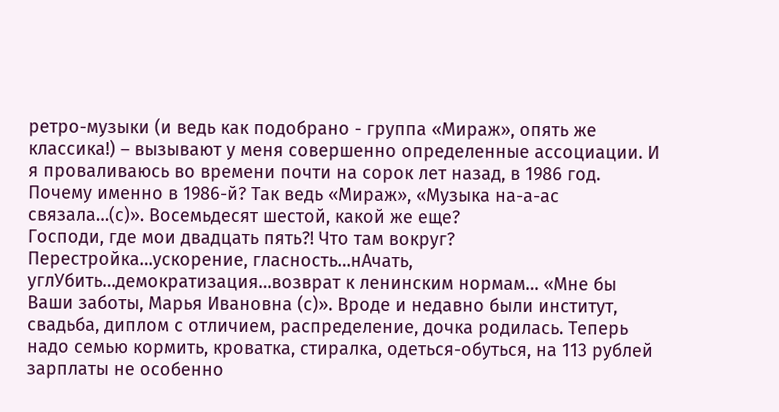ретро-музыки (и ведь как подобрано - группа «Мираж», опять же классика!) – вызывают у меня совершенно определенные ассоциации. И я проваливаюсь во времени почти на сорок лет назад, в 1986 год. Почему именно в 1986-й? Так ведь «Мираж», «Музыка на-а-ас связала…(с)». Восемьдесят шестой, какой же еще?
Господи, где мои двадцать пять?! Что там вокруг? Перестройка…ускорение, гласность…нАчать, углУбить…демократизация…возврат к ленинским нормам… «Мне бы Ваши заботы, Марья Ивановна (с)». Вроде и недавно были институт, свадьба, диплом с отличием, распределение, дочка родилась. Теперь надо семью кормить, кроватка, стиралка, одеться-обуться, на 113 рублей зарплаты не особенно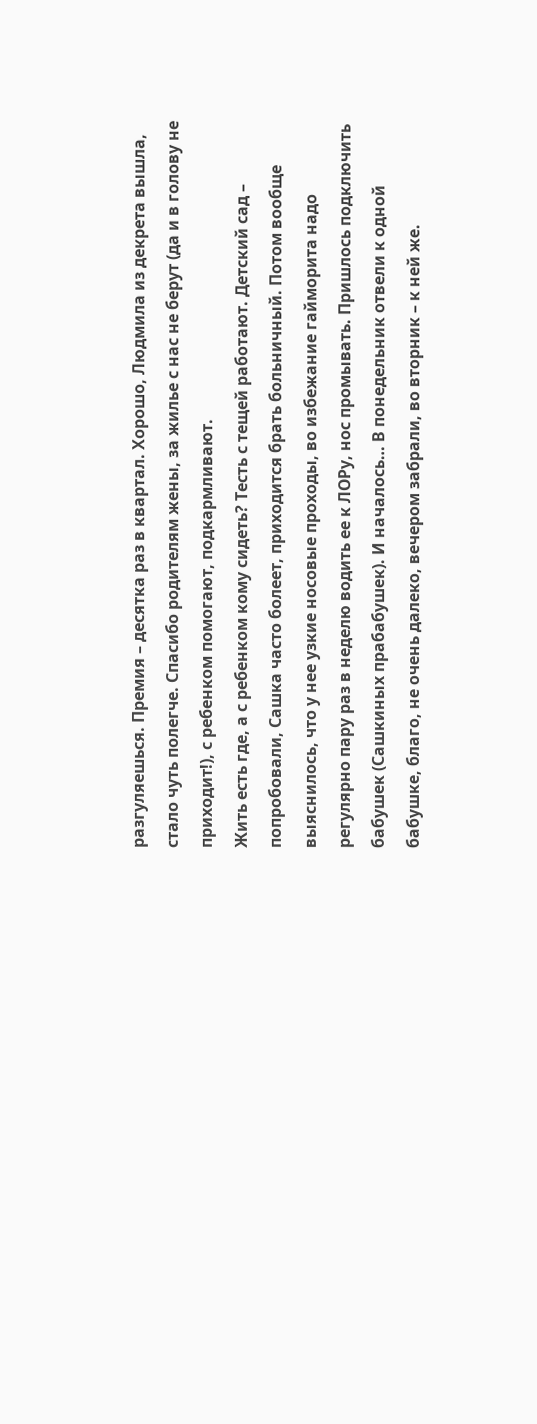разгуляешься. Премия – десятка раз в квартал. Хорошо, Людмила из декрета вышла, стало чуть полегче. Спасибо родителям жены, за жилье с нас не берут (да и в голову не приходит!), с ребенком помогают, подкармливают.
Жить есть где, а с ребенком кому сидеть? Тесть с тещей работают. Детский сад – попробовали, Сашка часто болеет, приходится брать больничный. Потом вообще выяснилось, что у нее узкие носовые проходы, во избежание гайморита надо регулярно пару раз в неделю водить ее к ЛОРу, нос промывать. Пришлось подключить бабушек (Сашкиных прабабушек). И началось… В понедельник отвели к одной бабушке, благо, не очень далеко, вечером забрали, во вторник – к ней же.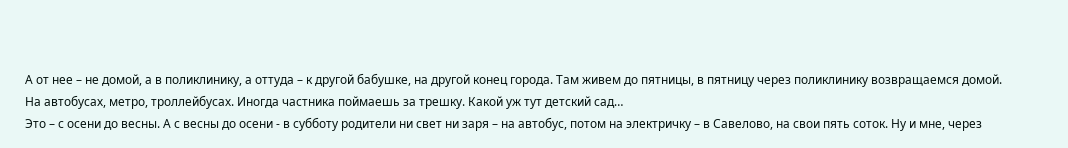А от нее – не домой, а в поликлинику, а оттуда – к другой бабушке, на другой конец города. Там живем до пятницы, в пятницу через поликлинику возвращаемся домой. На автобусах, метро, троллейбусах. Иногда частника поймаешь за трешку. Какой уж тут детский сад…
Это – с осени до весны. А с весны до осени - в субботу родители ни свет ни заря – на автобус, потом на электричку – в Савелово, на свои пять соток. Ну и мне, через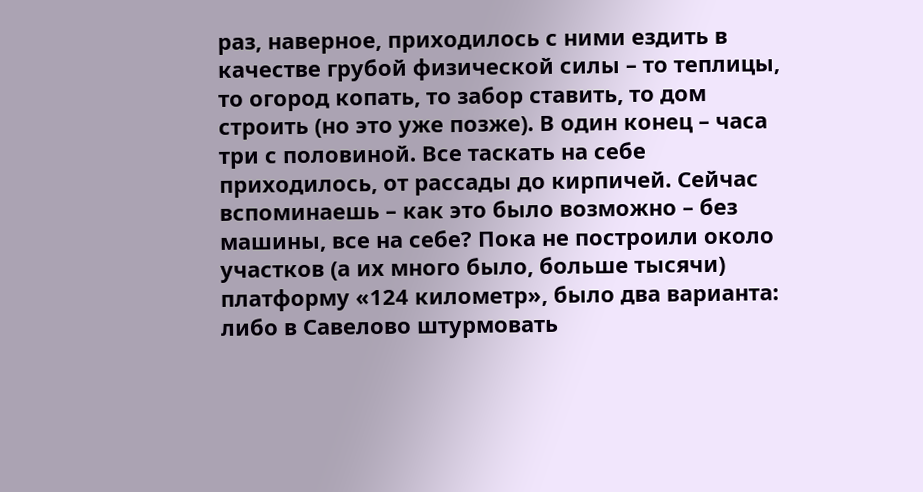раз, наверное, приходилось с ними ездить в качестве грубой физической силы – то теплицы, то огород копать, то забор ставить, то дом строить (но это уже позже). В один конец – часа три с половиной. Все таскать на себе приходилось, от рассады до кирпичей. Сейчас вспоминаешь – как это было возможно – без машины, все на себе? Пока не построили около участков (а их много было, больше тысячи) платформу «124 километр», было два варианта: либо в Савелово штурмовать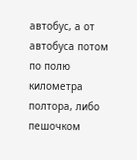автобус, а от автобуса потом по полю километра полтора, либо пешочком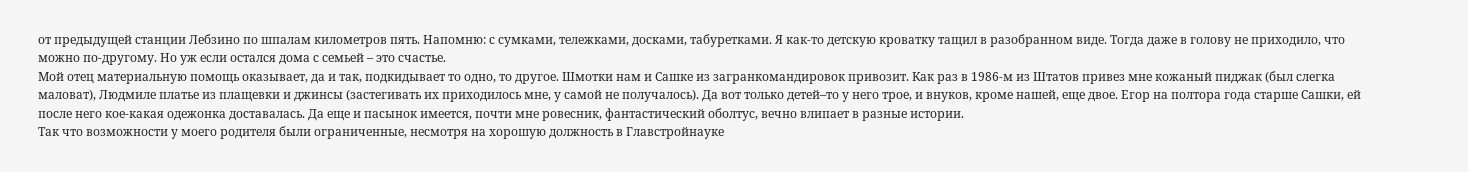от предыдущей станции Лебзино по шпалам километров пять. Напомню: с сумками, тележками, досками, табуретками. Я как-то детскую кроватку тащил в разобранном виде. Тогда даже в голову не приходило, что можно по-другому. Но уж если остался дома с семьей – это счастье.
Мой отец материальную помощь оказывает, да и так, подкидывает то одно, то другое. Шмотки нам и Сашке из загранкомандировок привозит. Как раз в 1986-м из Штатов привез мне кожаный пиджак (был слегка маловат), Людмиле платье из плащевки и джинсы (застегивать их приходилось мне, у самой не получалось). Да вот только детей–то у него трое, и внуков, кроме нашей, еще двое. Егор на полтора года старше Сашки, ей после него кое-какая одежонка доставалась. Да еще и пасынок имеется, почти мне ровесник, фантастический оболтус, вечно влипает в разные истории.
Так что возможности у моего родителя были ограниченные, несмотря на хорошую должность в Главстройнауке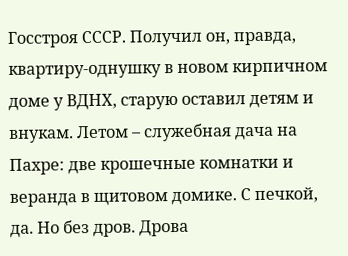Госстроя СССР. Получил он, правда, квартиру-однушку в новом кирпичном доме у ВДНХ, старую оставил детям и внукам. Летом – служебная дача на Пахре: две крошечные комнатки и веранда в щитовом домике. С печкой, да. Но без дров. Дрова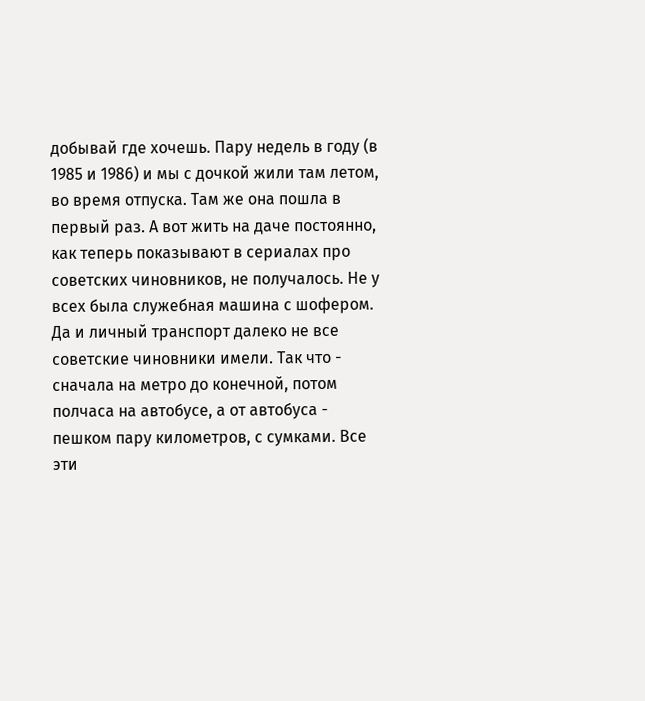добывай где хочешь. Пару недель в году (в 1985 и 1986) и мы с дочкой жили там летом, во время отпуска. Там же она пошла в первый раз. А вот жить на даче постоянно, как теперь показывают в сериалах про советских чиновников, не получалось. Не у всех была служебная машина с шофером. Да и личный транспорт далеко не все советские чиновники имели. Так что - сначала на метро до конечной, потом полчаса на автобусе, а от автобуса - пешком пару километров, с сумками. Все эти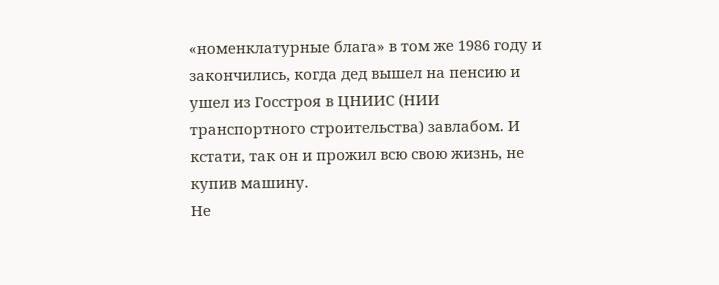«номенклатурные блага» в том же 1986 году и закончились, когда дед вышел на пенсию и ушел из Госстроя в ЦНИИС (НИИ транспортного строительства) завлабом. И кстати, так он и прожил всю свою жизнь, не купив машину.
Не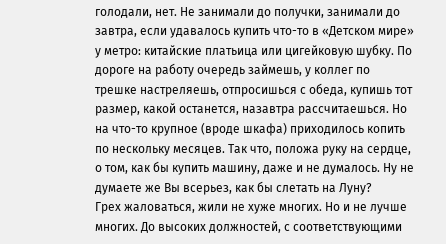голодали, нет. Не занимали до получки, занимали до завтра, если удавалось купить что-то в «Детском мире» у метро: китайские платьица или цигейковую шубку. По дороге на работу очередь займешь, у коллег по трешке настреляешь, отпросишься с обеда, купишь тот размер, какой останется, назавтра рассчитаешься. Но на что-то крупное (вроде шкафа) приходилось копить по нескольку месяцев. Так что, положа руку на сердце, о том, как бы купить машину, даже и не думалось. Ну не думаете же Вы всерьез, как бы слетать на Луну?
Грех жаловаться, жили не хуже многих. Но и не лучше многих. До высоких должностей, с соответствующими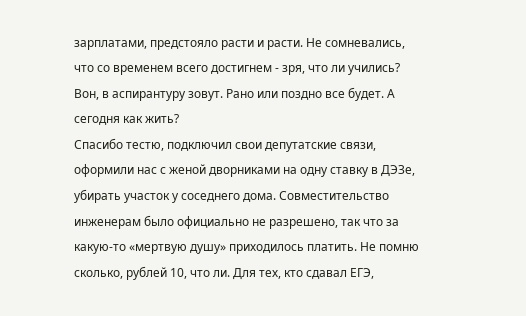зарплатами, предстояло расти и расти. Не сомневались, что со временем всего достигнем - зря, что ли учились? Вон, в аспирантуру зовут. Рано или поздно все будет. А сегодня как жить?
Спасибо тестю, подключил свои депутатские связи, оформили нас с женой дворниками на одну ставку в ДЭЗе, убирать участок у соседнего дома. Совместительство инженерам было официально не разрешено, так что за какую-то «мертвую душу» приходилось платить. Не помню сколько, рублей 10, что ли. Для тех, кто сдавал ЕГЭ,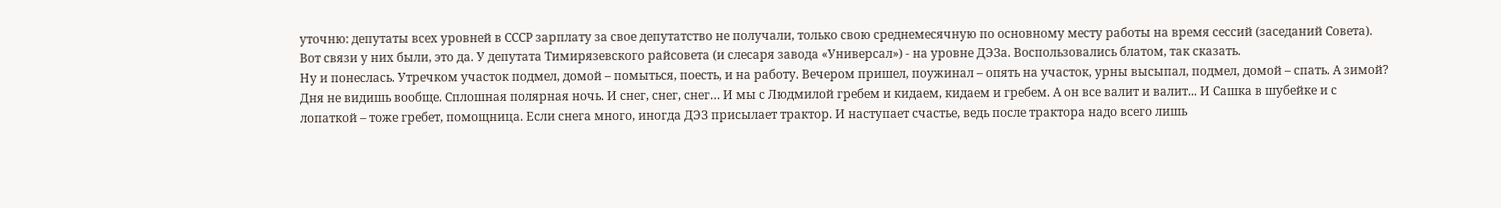уточню: депутаты всех уровней в СССР зарплату за свое депутатство не получали, только свою среднемесячную по основному месту работы на время сессий (заседаний Совета). Вот связи у них были, это да. У депутата Тимирязевского райсовета (и слесаря завода «Универсал») - на уровне ДЭЗа. Воспользовались блатом, так сказать.
Ну и понеслась. Утречком участок подмел, домой – помыться, поесть, и на работу. Вечером пришел, поужинал – опять на участок, урны высыпал, подмел, домой – спать. А зимой? Дня не видишь вообще. Сплошная полярная ночь. И снег, снег, снег… И мы с Людмилой гребем и кидаем, кидаем и гребем. А он все валит и валит... И Сашка в шубейке и с лопаткой – тоже гребет, помощница. Если снега много, иногда ДЭЗ присылает трактор. И наступает счастье, ведь после трактора надо всего лишь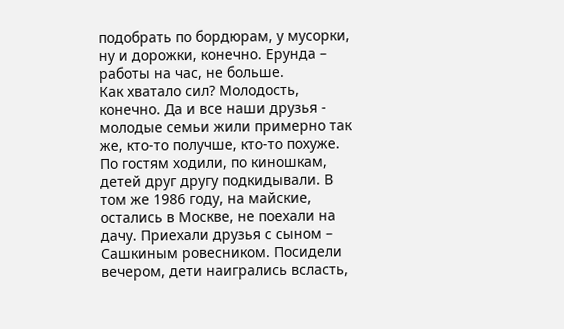подобрать по бордюрам, у мусорки, ну и дорожки, конечно. Ерунда – работы на час, не больше.
Как хватало сил? Молодость, конечно. Да и все наши друзья - молодые семьи жили примерно так же, кто-то получше, кто-то похуже. По гостям ходили, по киношкам, детей друг другу подкидывали. В том же 1986 году, на майские, остались в Москве, не поехали на дачу. Приехали друзья с сыном – Сашкиным ровесником. Посидели вечером, дети наигрались всласть,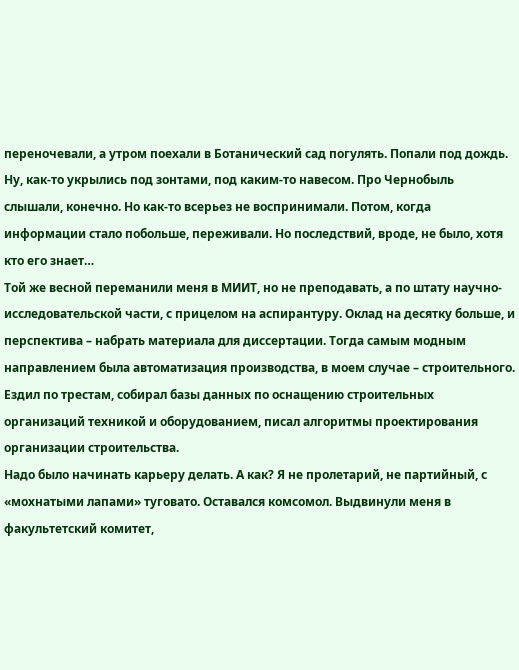переночевали, а утром поехали в Ботанический сад погулять. Попали под дождь. Ну, как-то укрылись под зонтами, под каким-то навесом. Про Чернобыль слышали, конечно. Но как-то всерьез не воспринимали. Потом, когда информации стало побольше, переживали. Но последствий, вроде, не было, хотя кто его знает…
Той же весной переманили меня в МИИТ, но не преподавать, а по штату научно-исследовательской части, с прицелом на аспирантуру. Оклад на десятку больше, и перспектива – набрать материала для диссертации. Тогда самым модным направлением была автоматизация производства, в моем случае – строительного. Ездил по трестам, собирал базы данных по оснащению строительных организаций техникой и оборудованием, писал алгоритмы проектирования организации строительства.
Надо было начинать карьеру делать. А как? Я не пролетарий, не партийный, с «мохнатыми лапами» туговато. Оставался комсомол. Выдвинули меня в факультетский комитет,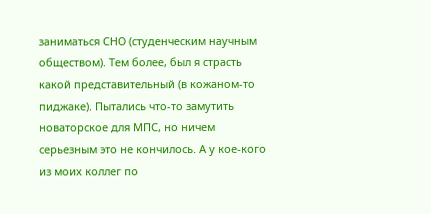заниматься СНО (студенческим научным обществом). Тем более, был я страсть какой представительный (в кожаном-то пиджаке). Пытались что-то замутить новаторское для МПС, но ничем серьезным это не кончилось. А у кое-кого из моих коллег по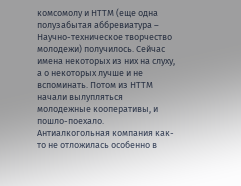комсомолу и НТТМ (еще одна полузабытая аббревиатура – Научно-техническое творчество молодежи) получилось. Сейчас имена некоторых из них на слуху, а о некоторых лучше и не вспоминать. Потом из НТТМ начали вылупляться молодежные кооперативы, и пошло-поехало.
Антиалкогольная компания как-то не отложилась особенно в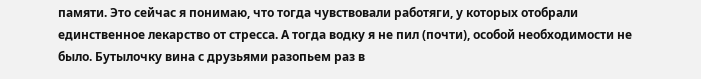памяти. Это сейчас я понимаю, что тогда чувствовали работяги, у которых отобрали единственное лекарство от стресса. А тогда водку я не пил (почти), особой необходимости не было. Бутылочку вина с друзьями разопьем раз в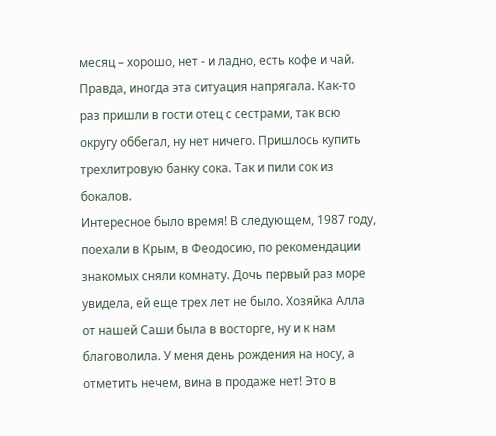месяц – хорошо, нет - и ладно, есть кофе и чай. Правда, иногда эта ситуация напрягала. Как-то раз пришли в гости отец с сестрами, так всю округу оббегал, ну нет ничего. Пришлось купить трехлитровую банку сока. Так и пили сок из бокалов.
Интересное было время! В следующем, 1987 году, поехали в Крым, в Феодосию, по рекомендации знакомых сняли комнату. Дочь первый раз море увидела, ей еще трех лет не было. Хозяйка Алла от нашей Саши была в восторге, ну и к нам благоволила. У меня день рождения на носу, а отметить нечем, вина в продаже нет! Это в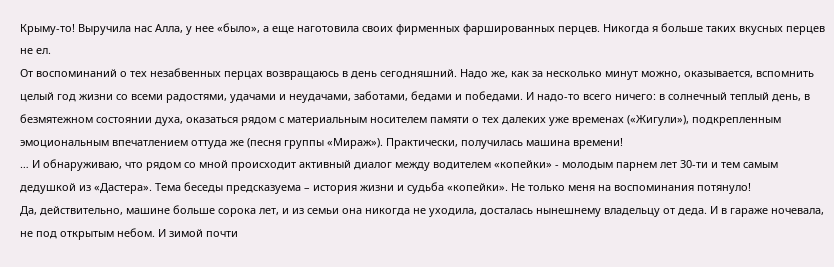Крыму-то! Выручила нас Алла, у нее «было», а еще наготовила своих фирменных фаршированных перцев. Никогда я больше таких вкусных перцев не ел.
От воспоминаний о тех незабвенных перцах возвращаюсь в день сегодняшний. Надо же, как за несколько минут можно, оказывается, вспомнить целый год жизни со всеми радостями, удачами и неудачами, заботами, бедами и победами. И надо-то всего ничего: в солнечный теплый день, в безмятежном состоянии духа, оказаться рядом с материальным носителем памяти о тех далеких уже временах («Жигули»), подкрепленным эмоциональным впечатлением оттуда же (песня группы «Мираж»). Практически, получилась машина времени!
… И обнаруживаю, что рядом со мной происходит активный диалог между водителем «копейки» - молодым парнем лет 30-ти и тем самым дедушкой из «Дастера». Тема беседы предсказуема – история жизни и судьба «копейки». Не только меня на воспоминания потянуло!
Да, действительно, машине больше сорока лет, и из семьи она никогда не уходила, досталась нынешнему владельцу от деда. И в гараже ночевала, не под открытым небом. И зимой почти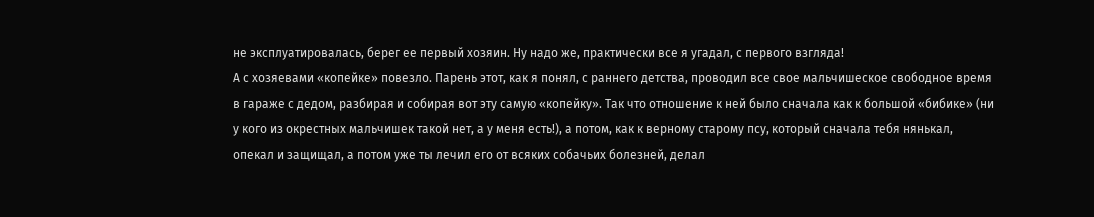не эксплуатировалась, берег ее первый хозяин. Ну надо же, практически все я угадал, с первого взгляда!
А с хозяевами «копейке» повезло. Парень этот, как я понял, с раннего детства, проводил все свое мальчишеское свободное время в гараже с дедом, разбирая и собирая вот эту самую «копейку». Так что отношение к ней было сначала как к большой «бибике» (ни у кого из окрестных мальчишек такой нет, а у меня есть!), а потом, как к верному старому псу, который сначала тебя нянькал, опекал и защищал, а потом уже ты лечил его от всяких собачьих болезней, делал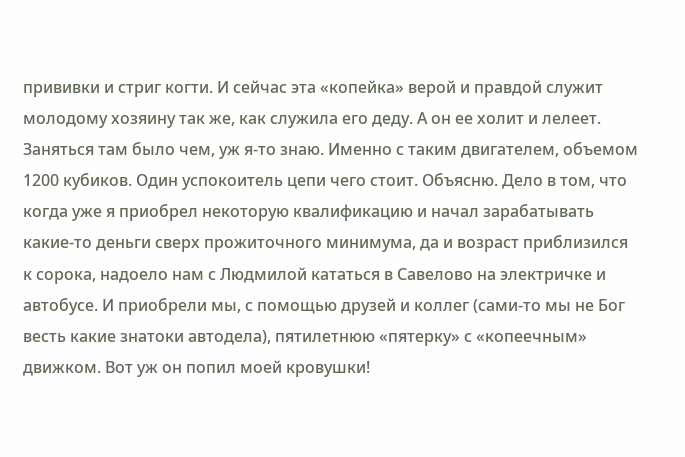прививки и стриг когти. И сейчас эта «копейка» верой и правдой служит молодому хозяину так же, как служила его деду. А он ее холит и лелеет.
Заняться там было чем, уж я-то знаю. Именно с таким двигателем, объемом 1200 кубиков. Один успокоитель цепи чего стоит. Объясню. Дело в том, что когда уже я приобрел некоторую квалификацию и начал зарабатывать какие-то деньги сверх прожиточного минимума, да и возраст приблизился к сорока, надоело нам с Людмилой кататься в Савелово на электричке и автобусе. И приобрели мы, с помощью друзей и коллег (сами-то мы не Бог весть какие знатоки автодела), пятилетнюю «пятерку» с «копеечным» движком. Вот уж он попил моей кровушки!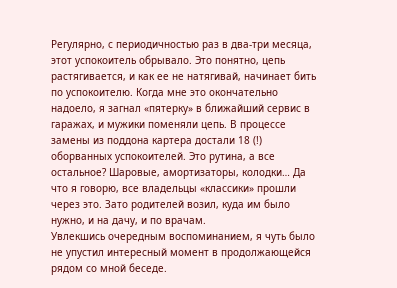Регулярно, с периодичностью раз в два-три месяца, этот успокоитель обрывало. Это понятно, цепь растягивается, и как ее не натягивай, начинает бить по успокоителю. Когда мне это окончательно надоело, я загнал «пятерку» в ближайший сервис в гаражах, и мужики поменяли цепь. В процессе замены из поддона картера достали 18 (!) оборванных успокоителей. Это рутина, а все остальное? Шаровые, амортизаторы, колодки… Да что я говорю, все владельцы «классики» прошли через это. Зато родителей возил, куда им было нужно, и на дачу, и по врачам.
Увлекшись очередным воспоминанием, я чуть было не упустил интересный момент в продолжающейся рядом со мной беседе.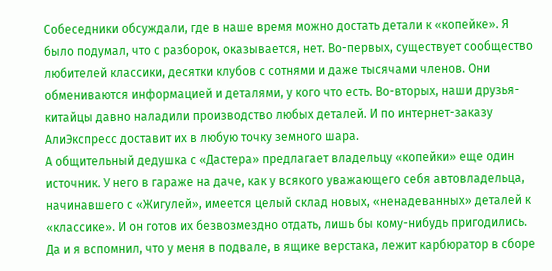Собеседники обсуждали, где в наше время можно достать детали к «копейке». Я было подумал, что с разборок, оказывается, нет. Во-первых, существует сообщество любителей классики, десятки клубов с сотнями и даже тысячами членов. Они обмениваются информацией и деталями, у кого что есть. Во-вторых, наши друзья-китайцы давно наладили производство любых деталей. И по интернет-заказу АлиЭкспресс доставит их в любую точку земного шара.
А общительный дедушка с «Дастера» предлагает владельцу «копейки» еще один источник. У него в гараже на даче, как у всякого уважающего себя автовладельца, начинавшего с «Жигулей», имеется целый склад новых, «ненадеванных» деталей к «классике». И он готов их безвозмездно отдать, лишь бы кому-нибудь пригодились. Да и я вспомнил, что у меня в подвале, в ящике верстака, лежит карбюратор в сборе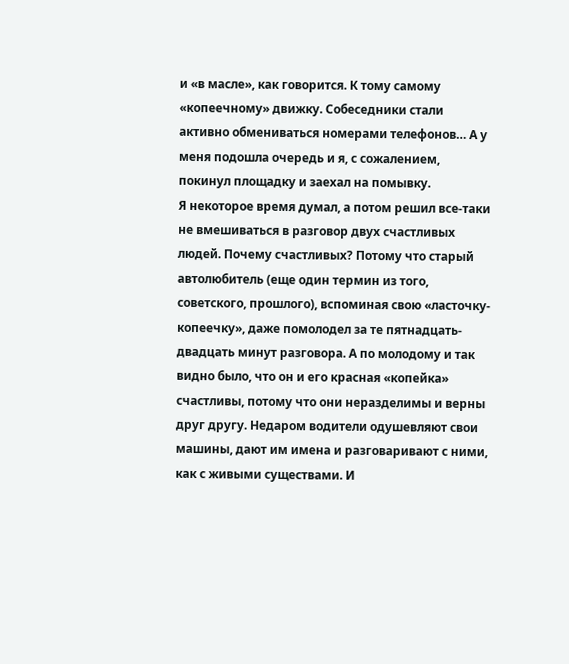и «в масле», как говорится. К тому самому «копеечному» движку. Собеседники стали активно обмениваться номерами телефонов… А у меня подошла очередь и я, с сожалением, покинул площадку и заехал на помывку.
Я некоторое время думал, а потом решил все-таки не вмешиваться в разговор двух счастливых людей. Почему счастливых? Потому что старый автолюбитель (еще один термин из того, советского, прошлого), вспоминая свою «ласточку-копеечку», даже помолодел за те пятнадцать-двадцать минут разговора. А по молодому и так видно было, что он и его красная «копейка» счастливы, потому что они неразделимы и верны друг другу. Недаром водители одушевляют свои машины, дают им имена и разговаривают с ними, как с живыми существами. И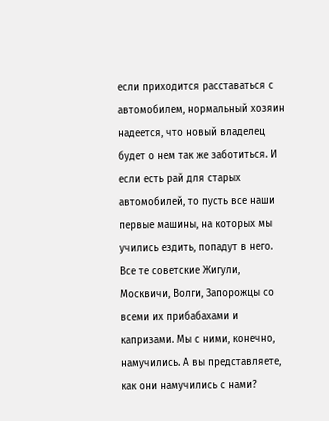если приходится расставаться с автомобилем, нормальный хозяин надеется, что новый владелец будет о нем так же заботиться. И если есть рай для старых автомобилей, то пусть все наши первые машины, на которых мы учились ездить, попадут в него. Все те советские Жигули, Москвичи, Волги, Запорожцы со всеми их прибабахами и капризами. Мы с ними, конечно, намучились. А вы представляете, как они намучились с нами?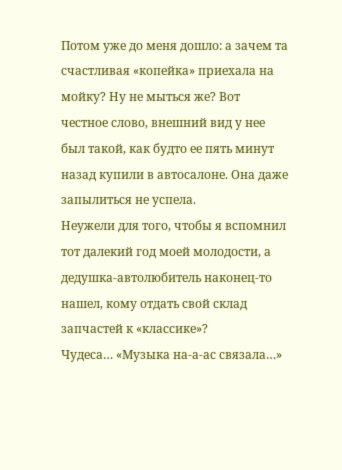Потом уже до меня дошло: а зачем та счастливая «копейка» приехала на мойку? Ну не мыться же? Вот честное слово, внешний вид у нее был такой, как будто ее пять минут назад купили в автосалоне. Она даже запылиться не успела.
Неужели для того, чтобы я вспомнил тот далекий год моей молодости, а дедушка-автолюбитель наконец-то нашел, кому отдать свой склад запчастей к «классике»?
Чудеса… «Музыка на-а-ас связала…»